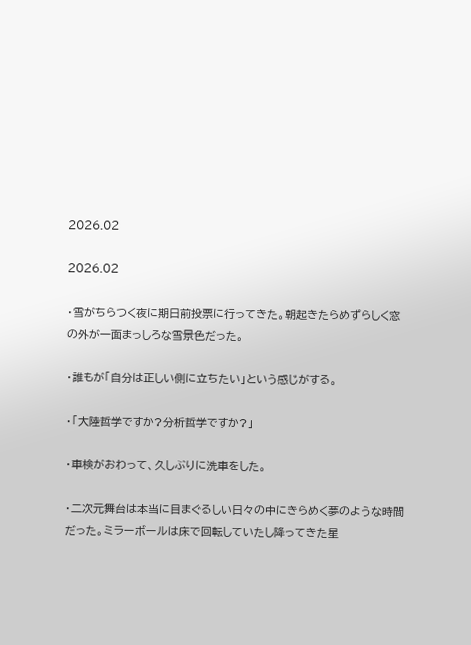2026.02

2026.02

・雪がちらつく夜に期日前投票に行ってきた。朝起きたらめずらしく窓の外が一面まっしろな雪景色だった。

・誰もが「自分は正しい側に立ちたい」という感じがする。

・「大陸哲学ですか?分析哲学ですか?」

・車検がおわって、久しぶりに洗車をした。

・二次元舞台は本当に目まぐるしい日々の中にきらめく夢のような時間だった。ミラーボールは床で回転していたし降ってきた星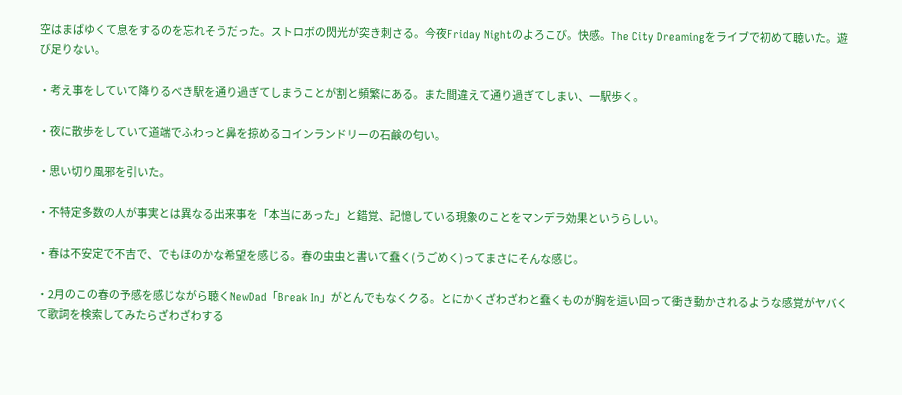空はまばゆくて息をするのを忘れそうだった。ストロボの閃光が突き刺さる。今夜Friday Nightのよろこび。快感。The City Dreamingをライブで初めて聴いた。遊び足りない。

・考え事をしていて降りるべき駅を通り過ぎてしまうことが割と頻繁にある。また間違えて通り過ぎてしまい、一駅歩く。

・夜に散歩をしていて道端でふわっと鼻を掠めるコインランドリーの石鹸の匂い。

・思い切り風邪を引いた。

・不特定多数の人が事実とは異なる出来事を「本当にあった」と錯覚、記憶している現象のことをマンデラ効果というらしい。

・春は不安定で不吉で、でもほのかな希望を感じる。春の虫虫と書いて蠢く(うごめく)ってまさにそんな感じ。

・2月のこの春の予感を感じながら聴くNewDad「Break In」がとんでもなくクる。とにかくざわざわと蠢くものが胸を這い回って衝き動かされるような感覚がヤバくて歌詞を検索してみたらざわざわする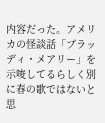内容だった。アメリカの怪談話「ブラッディ・メアリー」を示唆してるらしく別に春の歌ではないと思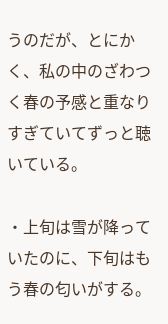うのだが、とにかく、私の中のざわつく春の予感と重なりすぎていてずっと聴いている。

・上旬は雪が降っていたのに、下旬はもう春の匂いがする。